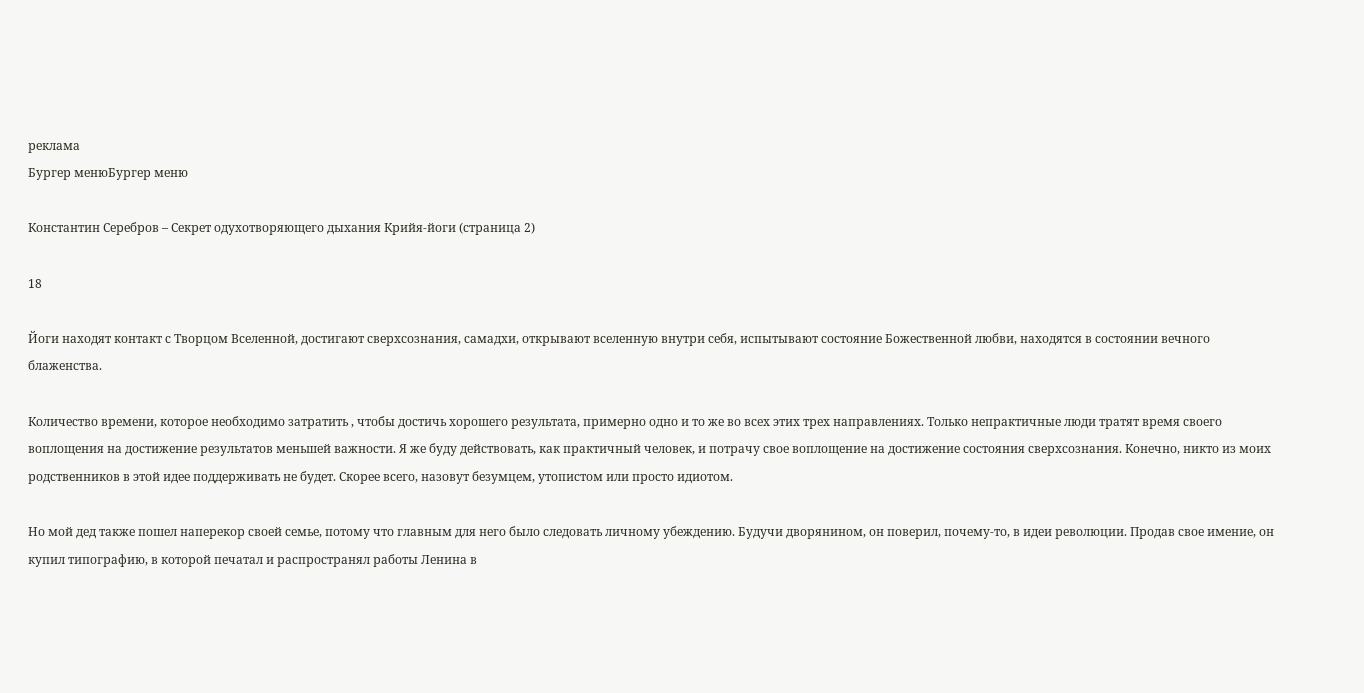реклама
Бургер менюБургер меню

Константин Серебров – Секрет одухотворяющего дыхания Крийя-йоги (страница 2)

18

Йоги находят контакт с Творцом Вселенной, достигают сверхсознания, самадхи, открывают вселенную внутри себя, испытывают состояние Божественной любви, находятся в состоянии вечного блаженства.

Количество времени, которое необходимо затратить , чтобы достичь хорошего результата, примерно одно и то же во всех этих трех направлениях. Только непрактичные люди тратят время своего воплощения на достижение результатов меньшей важности. Я же буду действовать, как практичный человек, и потрачу свое воплощение на достижение состояния сверхсознания. Конечно, никто из моих родственников в этой идее поддерживать не будет. Скорее всего, назовут безумцем, утопистом или просто идиотом.

Но мой дед также пошел наперекор своей семье, потому что главным для него было следовать личному убеждению. Будучи дворянином, он поверил, почему-то, в идеи революции. Продав свое имение, он купил типографию, в которой печатал и распространял работы Ленина в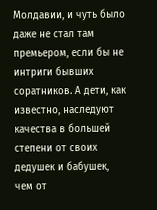Молдавии, и чуть было даже не стал там премьером, если бы не интриги бывших соратников. А дети, как известно, наследуют качества в большей степени от своих дедушек и бабушек, чем от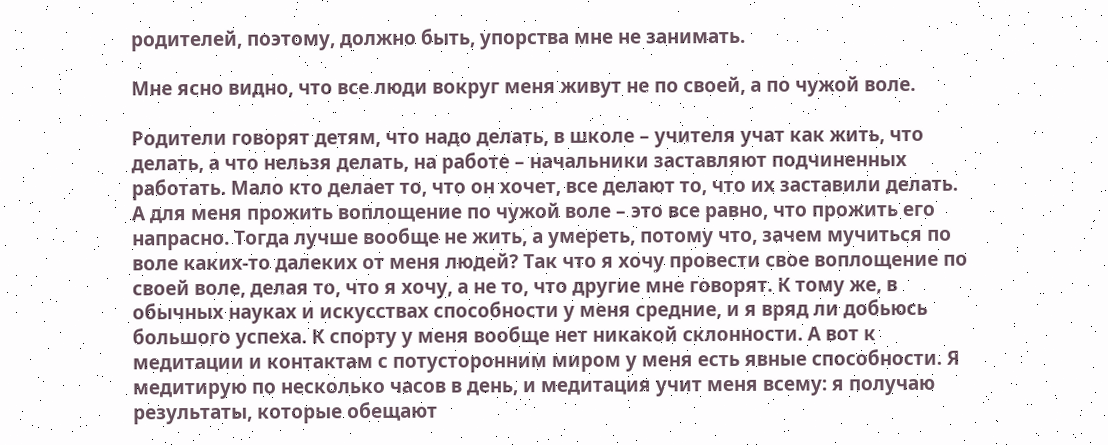родителей, поэтому, должно быть, упорства мне не занимать.

Мне ясно видно, что все люди вокруг меня живут не по своей, а по чужой воле.

Родители говорят детям, что надо делать, в школе – учителя учат как жить, что делать, а что нельзя делать, на работе – начальники заставляют подчиненных работать. Мало кто делает то, что он хочет, все делают то, что их заставили делать. А для меня прожить воплощение по чужой воле – это все равно, что прожить его напрасно. Тогда лучше вообще не жить, а умереть, потому что, зачем мучиться по воле каких-то далеких от меня людей? Так что я хочу провести свое воплощение по своей воле, делая то, что я хочу, а не то, что другие мне говорят. К тому же, в обычных науках и искусствах способности у меня средние, и я вряд ли добьюсь большого успеха. К спорту у меня вообще нет никакой склонности. А вот к медитации и контактам с потусторонним миром у меня есть явные способности. Я медитирую по несколько часов в день, и медитация учит меня всему: я получаю результаты, которые обещают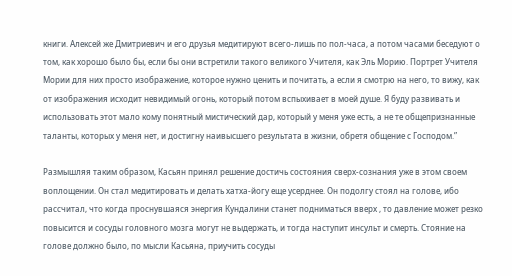книги. Алексей же Дмитриевич и его друзья медитируют всего-лишь по пол-часа, а потом часами беседуют о том, как хорошо было бы, если бы они встретили такого великого Учителя, как Эль Морию. Портрет Учителя Мории для них просто изображение, которое нужно ценить и почитать, а если я смотрю на него, то вижу, как от изображения исходит невидимый огонь, который потом вспыхивает в моей душе. Я буду развивать и использовать этот мало кому понятный мистический дар, который у меня уже есть, а не те общепризнанные таланты, которых у меня нет, и достигну наивысшего результата в жизни, обретя общение с Господом.”

Размышляя таким образом, Касьян принял решение достичь состояния сверх-сознания уже в этом своем воплощении. Он стал медитировать и делать хатха-йогу еще усерднее. Он подолгу стоял на голове, ибо рассчитал, что когда проснувшаяся энергия Кундалини станет подниматься вверх , то давление может резко повысится и сосуды головного мозга могут не выдержать, и тогда наступит инсульт и смерть. Стояние на голове должно было, по мысли Касьяна, приучить сосуды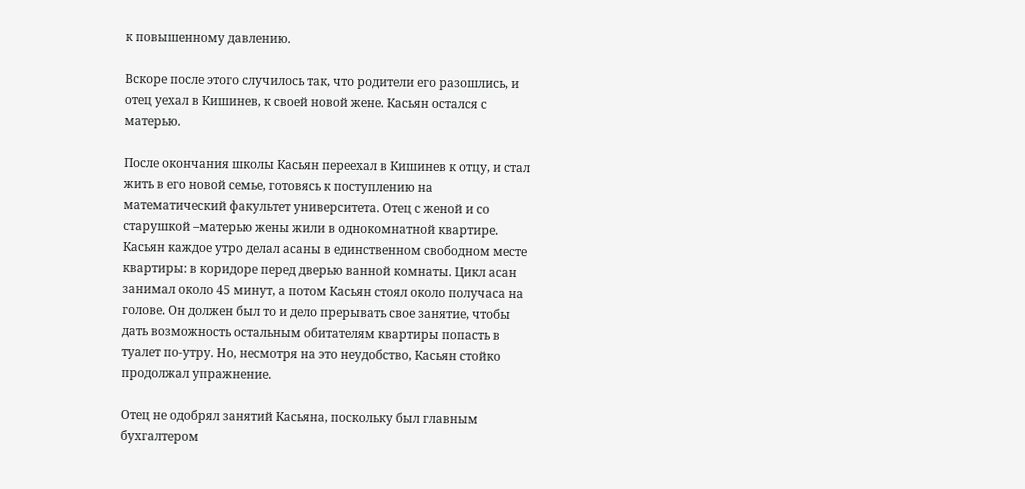к повышенному давлению.

Вскоре после этого случилось так, что родители его разошлись, и отец уехал в Кишинев, к своей новой жене. Касьян остался с матерью.

После окончания школы Касьян переехал в Кишинев к отцу, и стал жить в его новой семье, готовясь к поступлению на математический факультет университета. Отец с женой и со старушкой –матерью жены жили в однокомнатной квартире. Касьян каждое утро делал асаны в единственном свободном месте квартиры: в коридоре перед дверью ванной комнаты. Цикл асан занимал около 45 минут, а потом Касьян стоял около получаса на голове. Он должен был то и дело прерывать свое занятие, чтобы дать возможность остальным обитателям квартиры попасть в туалет по-утру. Но, несмотря на это неудобство, Касьян стойко продолжал упражнение.

Отец не одобрял занятий Касьяна, поскольку был главным бухгалтером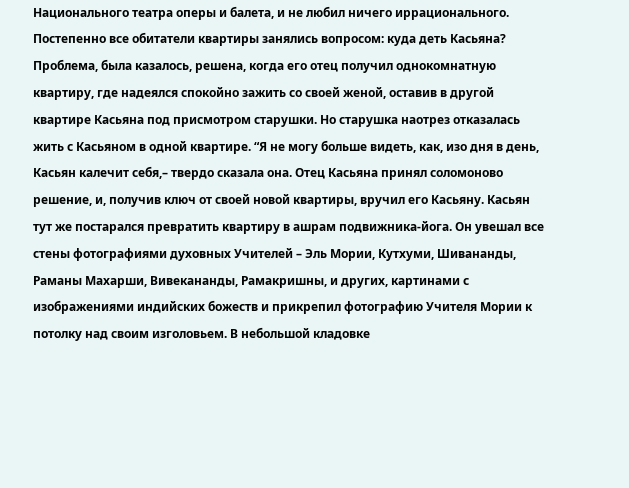Национального театра оперы и балета, и не любил ничего иррационального. Постепенно все обитатели квартиры занялись вопросом: куда деть Касьяна? Проблема, была казалось, решена, когда его отец получил однокомнатную квартиру, где надеялся спокойно зажить со своей женой, оставив в другой квартире Касьяна под присмотром старушки. Но старушка наотрез отказалась жить с Касьяном в одной квартире. “Я не могу больше видеть, как, изо дня в день, Касьян калечит себя,– твердо сказала она. Отец Касьяна принял соломоново решение, и, получив ключ от своей новой квартиры, вручил его Касьяну. Касьян тут же постарался превратить квартиру в ашрам подвижника-йога. Он увешал все стены фотографиями духовных Учителей – Эль Мории, Кутхуми, Шивананды, Раманы Махарши, Вивекананды, Рамакришны, и других, картинами с изображениями индийских божеств и прикрепил фотографию Учителя Мории к потолку над своим изголовьем. В небольшой кладовке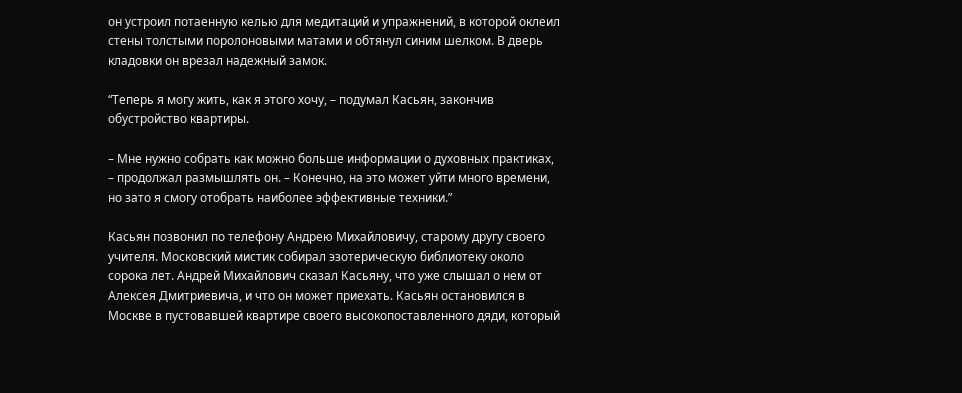он устроил потаенную келью для медитаций и упражнений, в которой оклеил стены толстыми поролоновыми матами и обтянул синим шелком. В дверь кладовки он врезал надежный замок.

“Теперь я могу жить, как я этого хочу, – подумал Касьян, закончив обустройство квартиры.

– Мне нужно собрать как можно больше информации о духовных практиках, – продолжал размышлять он. – Конечно, на это может уйти много времени, но зато я смогу отобрать наиболее эффективные техники.”

Касьян позвонил по телефону Андрею Михайловичу, старому другу своего учителя. Московский мистик собирал эзотерическую библиотеку около сорока лет. Андрей Михайлович сказал Касьяну, что уже слышал о нем от Алексея Дмитриевича, и что он может приехать. Касьян остановился в Москве в пустовавшей квартире своего высокопоставленного дяди, который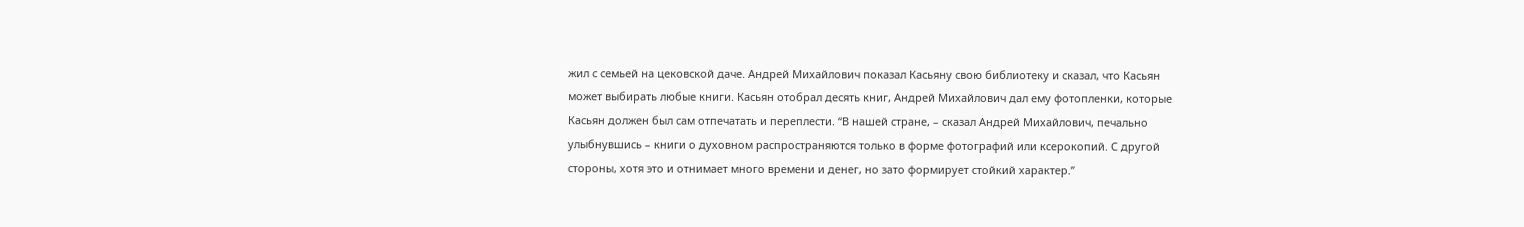жил с семьей на цековской даче. Андрей Михайлович показал Касьяну свою библиотеку и сказал, что Касьян может выбирать любые книги. Касьян отобрал десять книг, Андрей Михайлович дал ему фотопленки, которые Касьян должен был сам отпечатать и переплести. “В нашей стране, – сказал Андрей Михайлович, печально улыбнувшись – книги о духовном распространяются только в форме фотографий или ксерокопий. С другой стороны, хотя это и отнимает много времени и денег, но зато формирует стойкий характер.”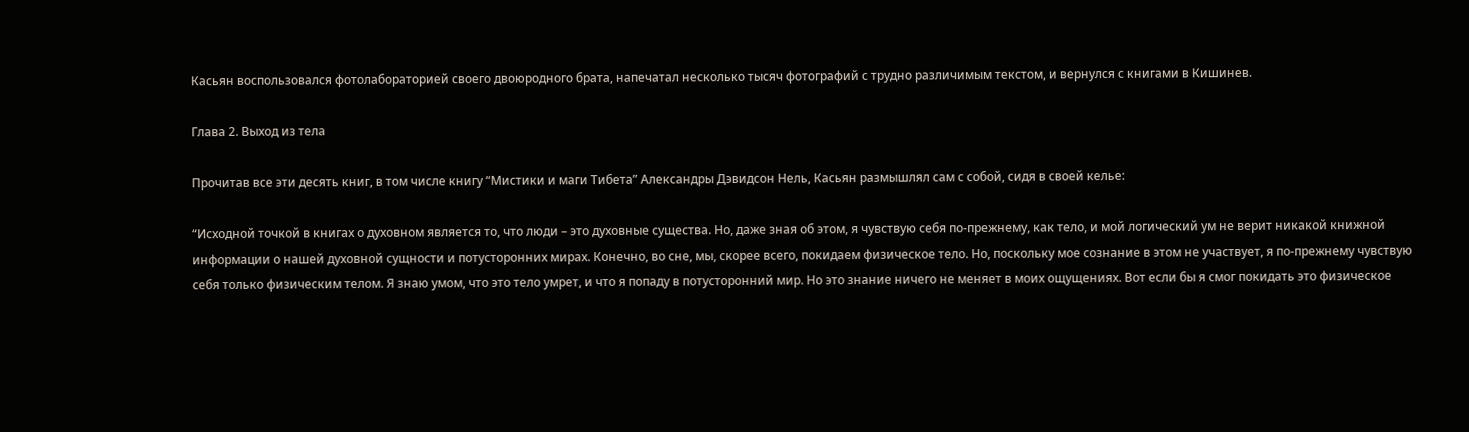Касьян воспользовался фотолабораторией своего двоюродного брата, напечатал несколько тысяч фотографий с трудно различимым текстом, и вернулся с книгами в Кишинев.

Глава 2. Выход из тела

Прочитав все эти десять книг, в том числе книгу “Мистики и маги Тибета” Александры Дэвидсон Нель, Касьян размышлял сам с собой, сидя в своей келье:

“Исходной точкой в книгах о духовном является то, что люди – это духовные существа. Но, даже зная об этом, я чувствую себя по-прежнему, как тело, и мой логический ум не верит никакой книжной информации о нашей духовной сущности и потусторонних мирах. Конечно, во сне, мы, скорее всего, покидаем физическое тело. Но, поскольку мое сознание в этом не участвует, я по-прежнему чувствую себя только физическим телом. Я знаю умом, что это тело умрет, и что я попаду в потусторонний мир. Но это знание ничего не меняет в моих ощущениях. Вот если бы я смог покидать это физическое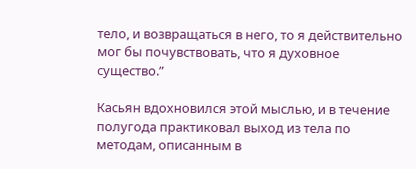тело, и возвращаться в него, то я действительно мог бы почувствовать, что я духовное существо.”

Касьян вдохновился этой мыслью, и в течение полугода практиковал выход из тела по методам, описанным в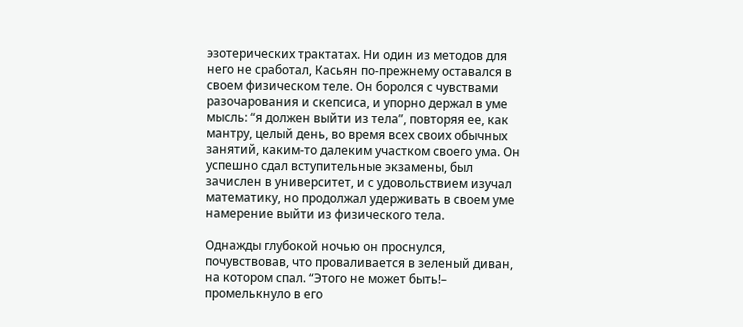эзотерических трактатах. Ни один из методов для него не сработал, Касьян по-прежнему оставался в своем физическом теле. Он боролся с чувствами разочарования и скепсиса, и упорно держал в уме мысль: “я должен выйти из тела”, повторяя ее, как мантру, целый день, во время всех своих обычных занятий, каким-то далеким участком своего ума. Он успешно сдал вступительные экзамены, был зачислен в университет, и с удовольствием изучал математику, но продолжал удерживать в своем уме намерение выйти из физического тела.

Однажды глубокой ночью он проснулся, почувствовав, что проваливается в зеленый диван, на котором спал. “Этого не может быть!– промелькнуло в его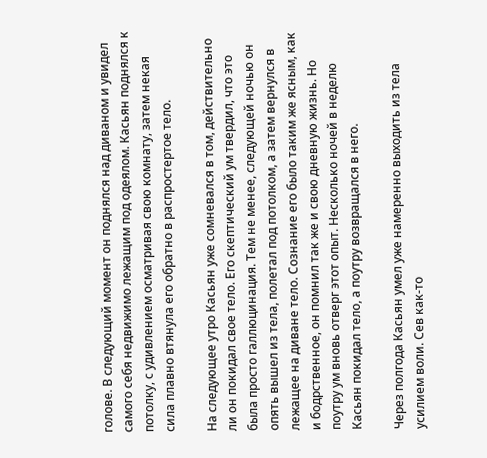голове. В следующий момент он поднялся над диваном и увидел самого себя недвижимо лежащим под одеялом. Касьян поднялся к потолку, с удивлением осматривая свою комнату, затем некая сила плавно втянула его обратно в распростертое тело.

На следующее утро Касьян уже сомневался в том, действительно ли он покидал свое тело. Его скептический ум твердил, что это была просто галлюцинация. Тем не менее, следующей ночью он опять вышел из тела, полетал под потолком, а затем вернулся в лежащее на диване тело. Сознание его было таким же ясным, как и бодрственное, он помнил так же и свою дневную жизнь. Но поутру ум вновь отверг этот опыт. Несколько ночей в неделю Касьян покидал тело, а поутру возвращался в него.

Через полгода Касьян умел уже намеренно выходить из тела усилием воли. Сев как-то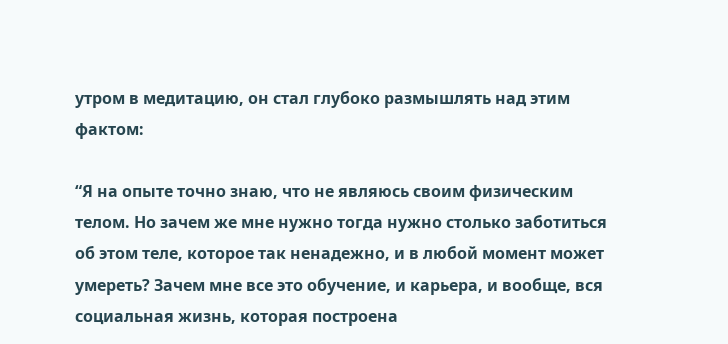утром в медитацию, он стал глубоко размышлять над этим фактом:

“Я на опыте точно знаю, что не являюсь своим физическим телом. Но зачем же мне нужно тогда нужно столько заботиться об этом теле, которое так ненадежно, и в любой момент может умереть? Зачем мне все это обучение, и карьера, и вообще, вся социальная жизнь, которая построена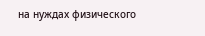на нуждах физического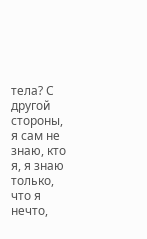тела? С другой стороны, я сам не знаю, кто я, я знаю только, что я нечто,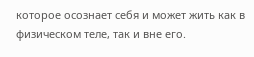которое осознает себя и может жить как в физическом теле, так и вне его.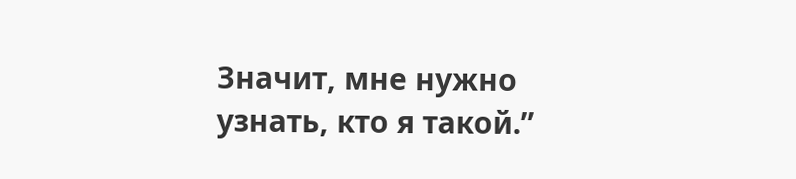Значит, мне нужно узнать, кто я такой.”